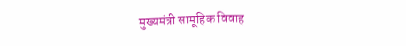मुख्यमंत्री सामूहिक विवाह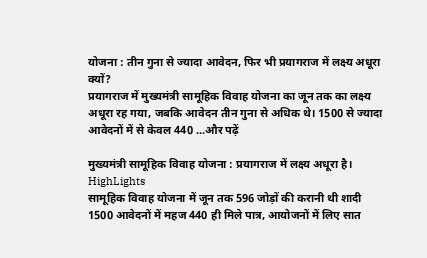योजना : तीन गुना से ज्यादा आवेदन, फिर भी प्रयागराज में लक्ष्य अधूरा क्यों?
प्रयागराज में मुख्यमंत्री सामूहिक विवाह योजना का जून तक का लक्ष्य अधूरा रह गया, जबकि आवेदन तीन गुना से अधिक थे। 1500 से ज्यादा आवेदनों में से केवल 440 ...और पढ़ें

मुख्यमंत्री सामूहिक विवाह योजना : प्रयागराज में लक्ष्य अधूरा है।
HighLights
सामूहिक विवाह योजना में जून तक 596 जोड़ों की करानी थी शादी
1500 आवेदनों में महज 440 ही मिले पात्र, आयोजनों में लिए सात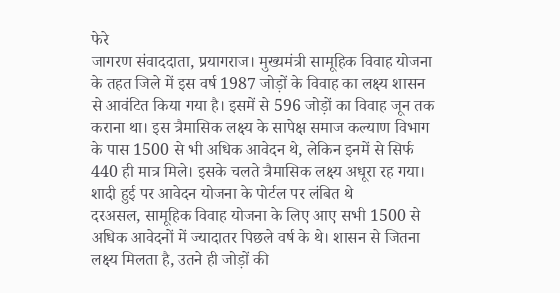फेरे
जागरण संवाददाता, प्रयागराज। मुख्यमंत्री सामूहिक विवाह योजना के तहत जिले में इस वर्ष 1987 जोड़ों के विवाह का लक्ष्य शासन से आवंटित किया गया है। इसमें से 596 जोड़ों का विवाह जून तक कराना था। इस त्रैमासिक लक्ष्य के सापेक्ष समाज कल्याण विभाग के पास 1500 से भी अधिक आवेदन थे, लेकिन इनमें से सिर्फ 440 ही मात्र मिले। इसके चलते त्रैमासिक लक्ष्य अधूरा रह गया।
शादी हुई पर आवेदन योजना के पोर्टल पर लंबित थे
दरअसल, सामूहिक विवाह योजना के लिए आए सभी 1500 से अधिक आवेदनों में ज्यादातर पिछले वर्ष के थे। शासन से जितना लक्ष्य मिलता है, उतने ही जोड़ों की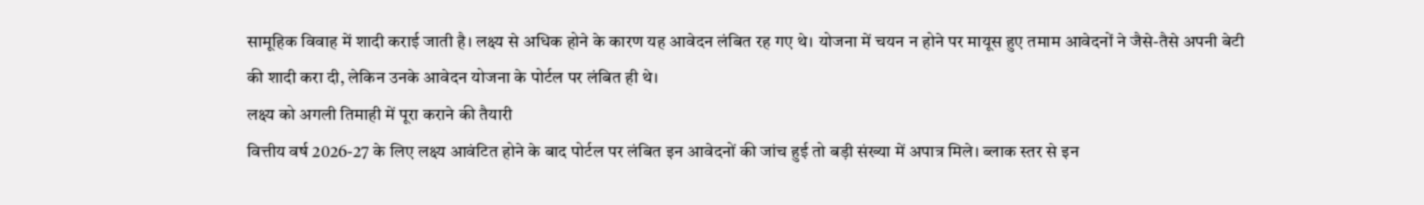सामूहिक विवाह में शादी कराई जाती है। लक्ष्य से अधिक होने के कारण यह आवेदन लंबित रह गए थे। योजना में चयन न होने पर मायूस हुए तमाम आवेदनों ने जैसे-तैसे अपनी बेटी की शादी करा दी, लेकिन उनके आवेदन योजना के पोर्टल पर लंबित ही थे।
लक्ष्य को अगली तिमाही में पूरा कराने की तैयारी
वित्तीय वर्ष 2026-27 के लिए लक्ष्य आवंटित होने के बाद पोर्टल पर लंबित इन आवेदनों की जांच हुई तो बड़ी संख्या में अपात्र मिले। ब्लाक स्तर से इन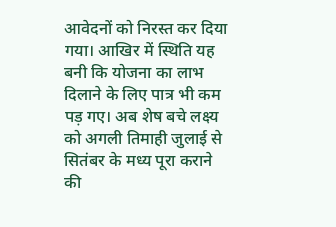आवेदनों को निरस्त कर दिया गया। आखिर में स्थिति यह बनी कि योजना का लाभ दिलाने के लिए पात्र भी कम पड़ गए। अब शेष बचे लक्ष्य को अगली तिमाही जुलाई से सितंबर के मध्य पूरा कराने की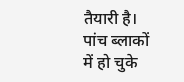तैयारी है।
पांच ब्लाकों में हो चुके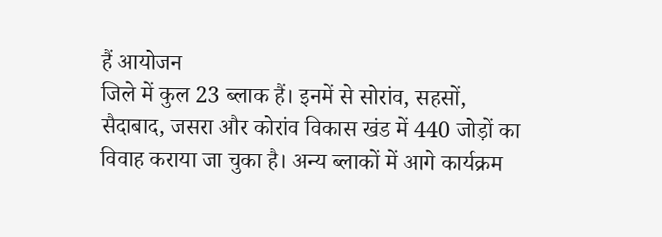हैं आयोजन
जिले में कुल 23 ब्लाक हैं। इनमें से सोरांव, सहसों, सैदाबाद, जसरा और कोरांव विकास खंड में 440 जोड़ों का विवाह कराया जा चुका है। अन्य ब्लाकों में आगे कार्यक्रम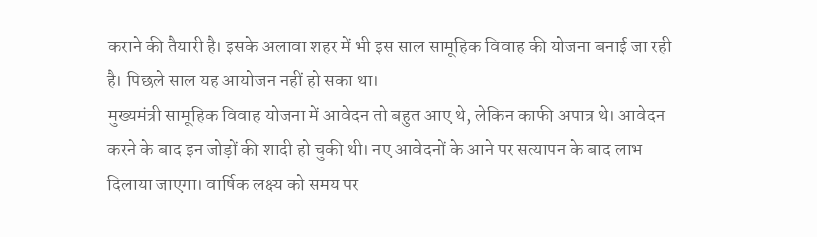कराने की तैयारी है। इसके अलावा शहर में भी इस साल सामूहिक विवाह की योजना बनाई जा रही है। पिछले साल यह आयोजन नहीं हो सका था।
मुख्यमंत्री सामूहिक विवाह योजना में आवेदन तो बहुत आए थे, लेकिन काफी अपात्र थे। आवेदन करने के बाद इन जोड़ों की शादी हो चुकी थी। नए आवेदनों के आने पर सत्यापन के बाद लाभ दिलाया जाएगा। वार्षिक लक्ष्य को समय पर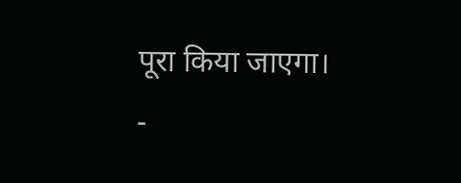पूरा किया जाएगा।
-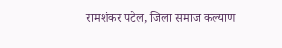रामशंकर पटेल, जिला समाज कल्याण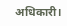अधिकारी।